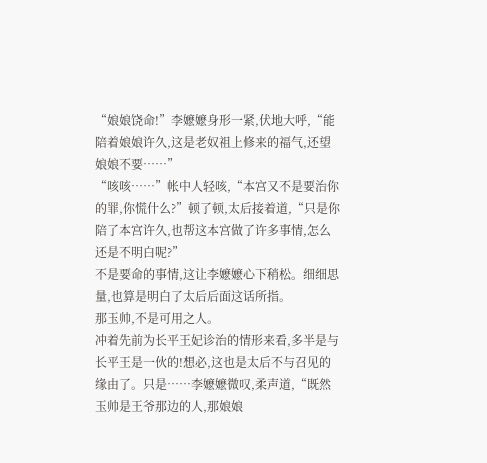“娘娘饶命!”李嬷嬷身形一紧,伏地大呼,“能陪着娘娘许久,这是老奴祖上修来的福气,还望娘娘不要……”
“咳咳……”帐中人轻咳,“本宫又不是要治你的罪,你慌什么?”顿了顿,太后接着道,“只是你陪了本宫许久,也帮这本宫做了许多事情,怎么还是不明白呢?”
不是要命的事情,这让李嬷嬷心下稍松。细细思量,也算是明白了太后后面这话所指。
那玉帅,不是可用之人。
冲着先前为长平王妃诊治的情形来看,多半是与长平王是一伙的!想必,这也是太后不与召见的缘由了。只是……李嬷嬷微叹,柔声道,“既然玉帅是王爷那边的人,那娘娘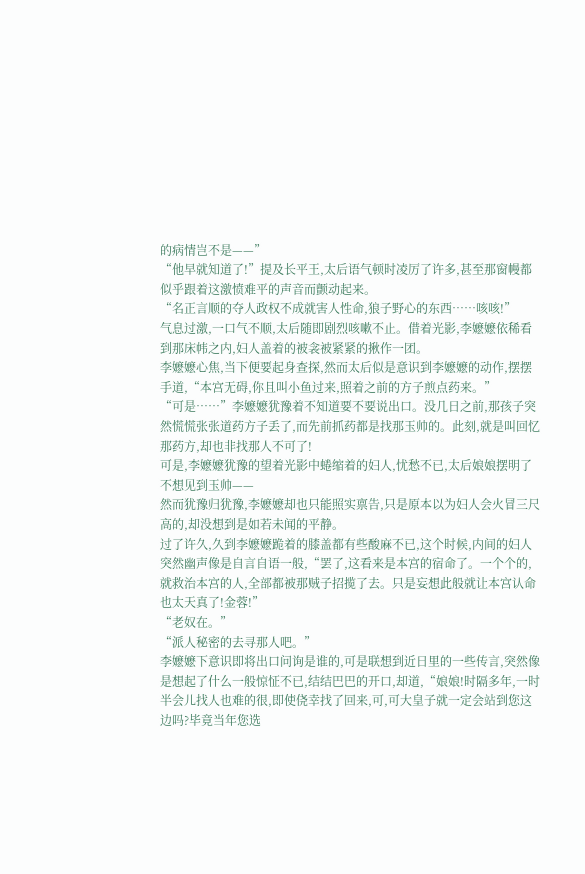的病情岂不是——”
“他早就知道了!”提及长平王,太后语气顿时凌厉了许多,甚至那窗幔都似乎跟着这激愤难平的声音而颤动起来。
“名正言顺的夺人政权不成就害人性命,狼子野心的东西……咳咳!”
气息过激,一口气不顺,太后随即剧烈咳嗽不止。借着光影,李嬷嬷依稀看到那床帏之内,妇人盖着的被衾被紧紧的揪作一团。
李嬷嬷心焦,当下便要起身查探,然而太后似是意识到李嬷嬷的动作,摆摆手道,“本宫无碍,你且叫小鱼过来,照着之前的方子煎点药来。”
“可是……”李嬷嬷犹豫着不知道要不要说出口。没几日之前,那孩子突然慌慌张张道药方子丢了,而先前抓药都是找那玉帅的。此刻,就是叫回忆那药方,却也非找那人不可了!
可是,李嬷嬷犹豫的望着光影中蜷缩着的妇人,忧愁不已,太后娘娘摆明了不想见到玉帅——
然而犹豫归犹豫,李嬷嬷却也只能照实禀告,只是原本以为妇人会火冒三尺高的,却没想到是如若未闻的平静。
过了许久,久到李嬷嬷跪着的膝盖都有些酸麻不已,这个时候,内间的妇人突然幽声像是自言自语一般,“罢了,这看来是本宫的宿命了。一个个的,就救治本宫的人,全部都被那贼子招揽了去。只是妄想此般就让本宫认命也太天真了!金蓉!”
“老奴在。”
“派人秘密的去寻那人吧。”
李嬷嬷下意识即将出口问询是谁的,可是联想到近日里的一些传言,突然像是想起了什么一般惊怔不已,结结巴巴的开口,却道,“娘娘!时隔多年,一时半会儿找人也难的很,即使侥幸找了回来,可,可大皇子就一定会站到您这边吗?毕竟当年您选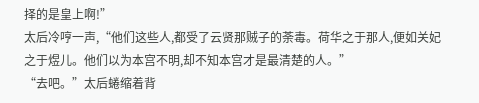择的是皇上啊!”
太后冷哼一声,“他们这些人,都受了云贤那贼子的荼毒。荷华之于那人,便如关妃之于煜儿。他们以为本宫不明,却不知本宫才是最清楚的人。”
“去吧。”太后蜷缩着背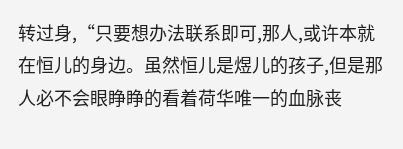转过身,“只要想办法联系即可,那人,或许本就在恒儿的身边。虽然恒儿是煜儿的孩子,但是那人必不会眼睁睁的看着荷华唯一的血脉丧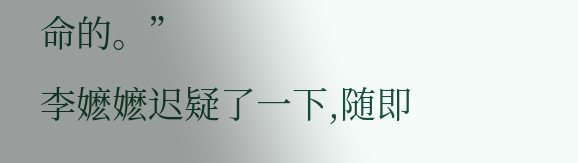命的。”
李嬷嬷迟疑了一下,随即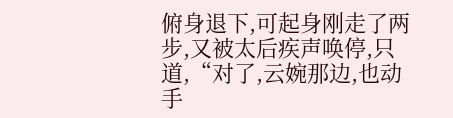俯身退下,可起身刚走了两步,又被太后疾声唤停,只道,“对了,云婉那边,也动手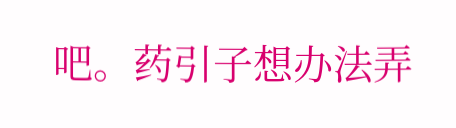吧。药引子想办法弄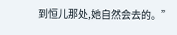到恒儿那处,她自然会去的。”